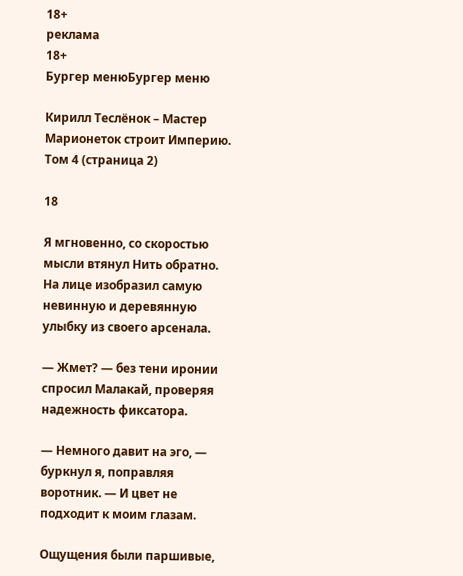18+
реклама
18+
Бургер менюБургер меню

Кирилл Теслёнок – Мастер Марионеток строит Империю. Том 4 (страница 2)

18

Я мгновенно, со скоростью мысли втянул Нить обратно. На лице изобразил самую невинную и деревянную улыбку из своего арсенала.

— Жмет? — без тени иронии спросил Малакай, проверяя надежность фиксатора.

— Немного давит на эго, — буркнул я, поправляя воротник. — И цвет не подходит к моим глазам.

Ощущения были паршивые,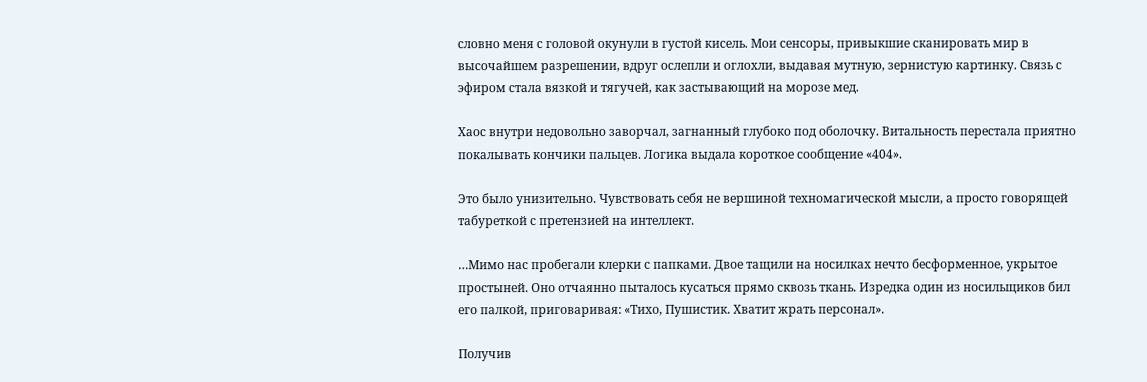словно меня с головой окунули в густой кисель. Мои сенсоры, привыкшие сканировать мир в высочайшем разрешении, вдруг ослепли и оглохли, выдавая мутную, зернистую картинку. Связь с эфиром стала вязкой и тягучей, как застывающий на морозе мед.

Хаос внутри недовольно заворчал, загнанный глубоко под оболочку. Витальность перестала приятно покалывать кончики пальцев. Логика выдала короткое сообщение «404».

Это было унизительно. Чувствовать себя не вершиной техномагической мысли, а просто говорящей табуреткой с претензией на интеллект.

…Мимо нас пробегали клерки с папками. Двое тащили на носилках нечто бесформенное, укрытое простыней. Оно отчаянно пыталось кусаться прямо сквозь ткань. Изредка один из носильщиков бил его палкой, приговаривая: «Тихо, Пушистик. Хватит жрать персонал».

Получив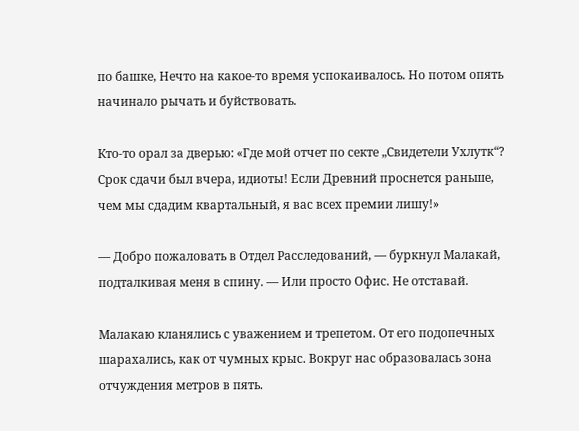по башке, Нечто на какое-то время успокаивалось. Но потом опять начинало рычать и буйствовать.

Кто-то орал за дверью: «Где мой отчет по секте „Свидетели Ухлутк“? Срок сдачи был вчера, идиоты! Если Древний проснется раньше, чем мы сдадим квартальный, я вас всех премии лишу!»

— Добро пожаловать в Отдел Расследований, — буркнул Малакай, подталкивая меня в спину. — Или просто Офис. Не отставай.

Малакаю кланялись с уважением и трепетом. От его подопечных шарахались, как от чумных крыс. Вокруг нас образовалась зона отчуждения метров в пять.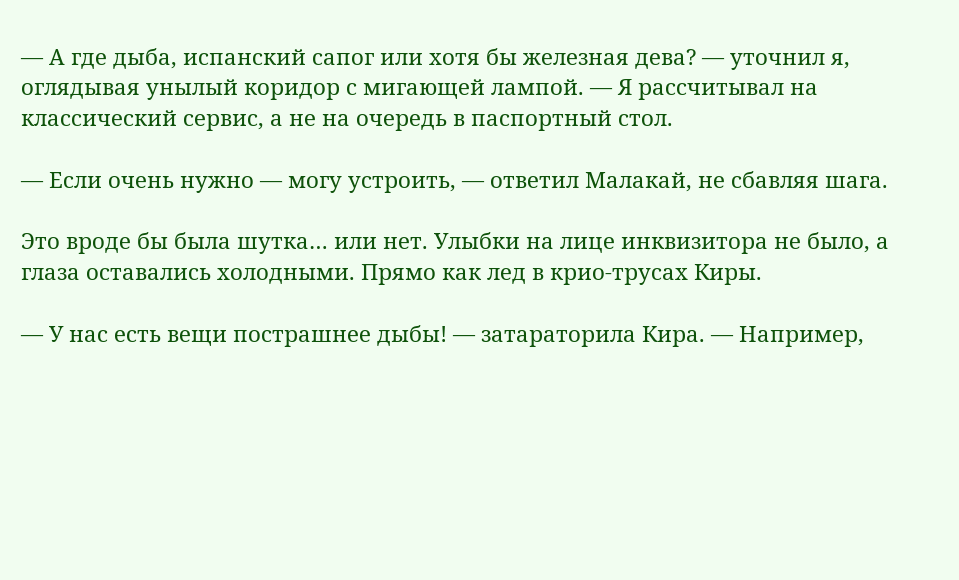— А где дыба, испанский сапог или хотя бы железная дева? — уточнил я, оглядывая унылый коридор с мигающей лампой. — Я рассчитывал на классический сервис, а не на очередь в паспортный стол.

— Если очень нужно — могу устроить, — ответил Малакай, не сбавляя шага.

Это вроде бы была шутка… или нет. Улыбки на лице инквизитора не было, а глаза оставались холодными. Прямо как лед в крио-трусах Киры.

— У нас есть вещи пострашнее дыбы! — затараторила Кира. — Например,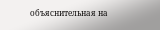объяснительная на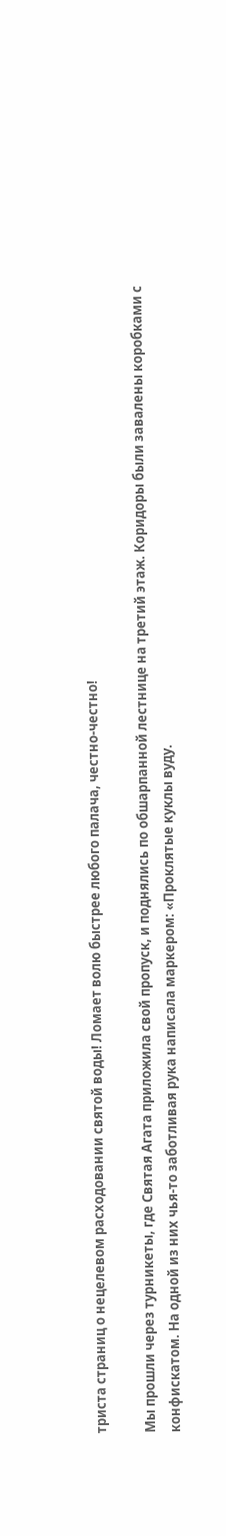триста страниц о нецелевом расходовании святой воды! Ломает волю быстрее любого палача, честно-честно!

Мы прошли через турникеты, где Святая Агата приложила свой пропуск, и поднялись по обшарпанной лестнице на третий этаж. Коридоры были завалены коробками с конфискатом. На одной из них чья-то заботливая рука написала маркером: «Проклятые куклы вуду.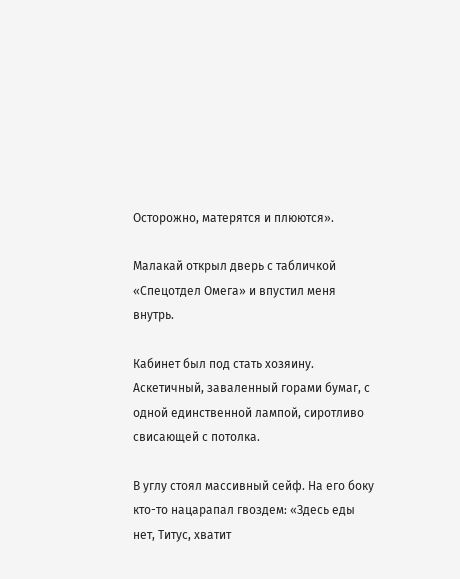Осторожно, матерятся и плюются».

Малакай открыл дверь с табличкой «Спецотдел Омега» и впустил меня внутрь.

Кабинет был под стать хозяину. Аскетичный, заваленный горами бумаг, с одной единственной лампой, сиротливо свисающей с потолка.

В углу стоял массивный сейф. На его боку кто-то нацарапал гвоздем: «Здесь еды нет, Титус, хватит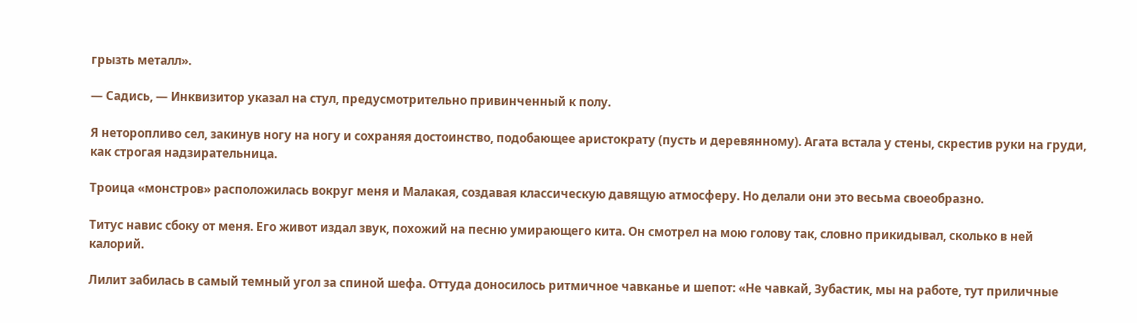грызть металл».

— Садись, — Инквизитор указал на стул, предусмотрительно привинченный к полу.

Я неторопливо сел, закинув ногу на ногу и сохраняя достоинство, подобающее аристократу (пусть и деревянному). Агата встала у стены, скрестив руки на груди, как строгая надзирательница.

Троица «монстров» расположилась вокруг меня и Малакая, создавая классическую давящую атмосферу. Но делали они это весьма своеобразно.

Титус навис сбоку от меня. Его живот издал звук, похожий на песню умирающего кита. Он смотрел на мою голову так, словно прикидывал, сколько в ней калорий.

Лилит забилась в самый темный угол за спиной шефа. Оттуда доносилось ритмичное чавканье и шепот: «Не чавкай, Зубастик, мы на работе, тут приличные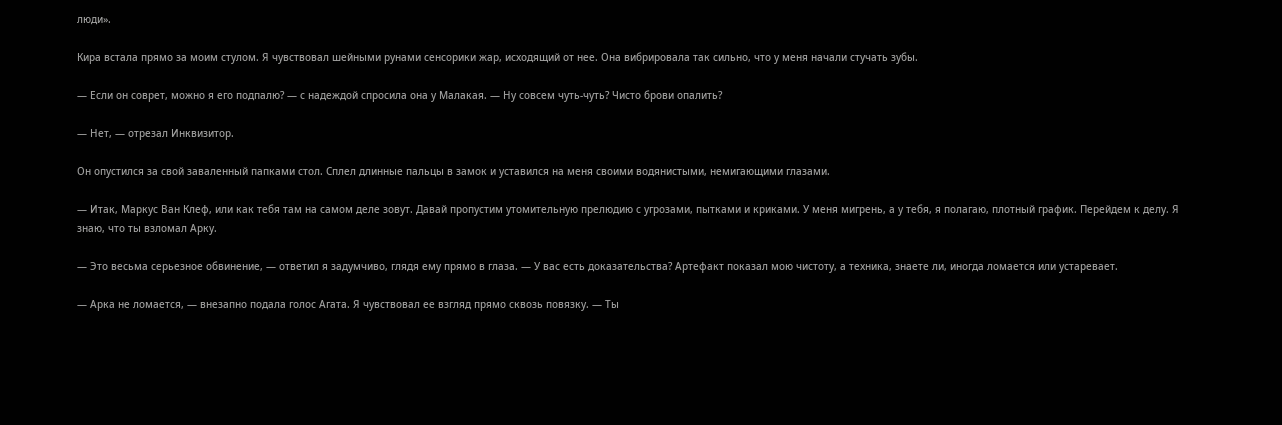люди».

Кира встала прямо за моим стулом. Я чувствовал шейными рунами сенсорики жар, исходящий от нее. Она вибрировала так сильно, что у меня начали стучать зубы.

— Если он соврет, можно я его подпалю? — с надеждой спросила она у Малакая. — Ну совсем чуть-чуть? Чисто брови опалить?

— Нет, — отрезал Инквизитор.

Он опустился за свой заваленный папками стол. Сплел длинные пальцы в замок и уставился на меня своими водянистыми, немигающими глазами.

— Итак, Маркус Ван Клеф, или как тебя там на самом деле зовут. Давай пропустим утомительную прелюдию с угрозами, пытками и криками. У меня мигрень, а у тебя, я полагаю, плотный график. Перейдем к делу. Я знаю, что ты взломал Арку.

— Это весьма серьезное обвинение, — ответил я задумчиво, глядя ему прямо в глаза. — У вас есть доказательства? Артефакт показал мою чистоту, а техника, знаете ли, иногда ломается или устаревает.

— Арка не ломается, — внезапно подала голос Агата. Я чувствовал ее взгляд прямо сквозь повязку. — Ты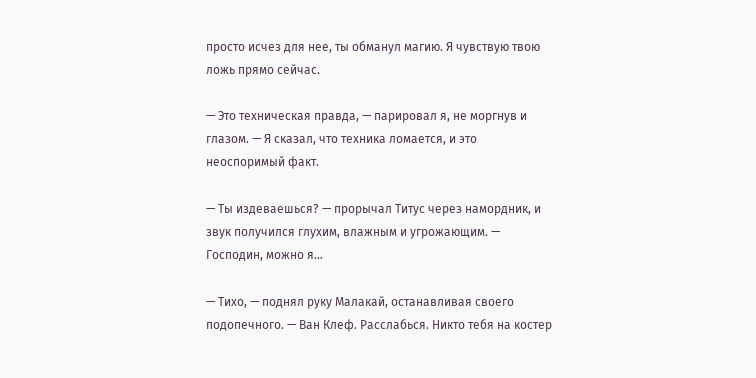просто исчез для нее, ты обманул магию. Я чувствую твою ложь прямо сейчас.

— Это техническая правда, — парировал я, не моргнув и глазом. — Я сказал, что техника ломается, и это неоспоримый факт.

— Ты издеваешься? — прорычал Титус через намордник, и звук получился глухим, влажным и угрожающим. — Господин, можно я…

— Тихо, — поднял руку Малакай, останавливая своего подопечного. — Ван Клеф. Расслабься. Никто тебя на костер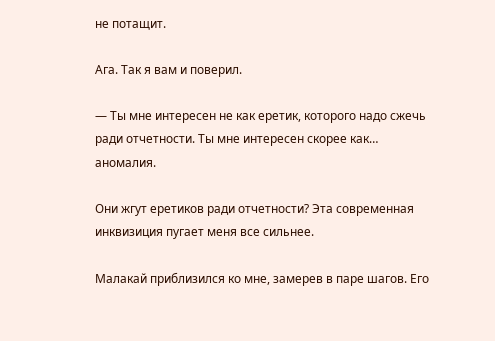не потащит.

Ага. Так я вам и поверил.

— Ты мне интересен не как еретик, которого надо сжечь ради отчетности. Ты мне интересен скорее как… аномалия.

Они жгут еретиков ради отчетности? Эта современная инквизиция пугает меня все сильнее.

Малакай приблизился ко мне, замерев в паре шагов. Его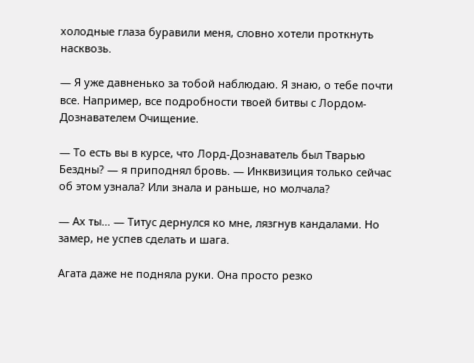холодные глаза буравили меня, словно хотели проткнуть насквозь.

— Я уже давненько за тобой наблюдаю. Я знаю, о тебе почти все. Например, все подробности твоей битвы с Лордом-Дознавателем Очищение.

— То есть вы в курсе, что Лорд-Дознаватель был Тварью Бездны? — я приподнял бровь. — Инквизиция только сейчас об этом узнала? Или знала и раньше, но молчала?

— Ах ты… — Титус дернулся ко мне, лязгнув кандалами. Но замер, не успев сделать и шага.

Агата даже не подняла руки. Она просто резко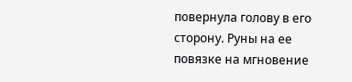повернула голову в его сторону. Руны на ее повязке на мгновение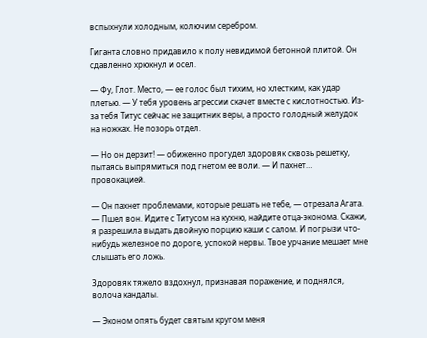вспыхнули холодным, колючим серебром.

Гиганта словно придавило к полу невидимой бетонной плитой. Он сдавленно хрюкнул и осел.

— Фу, Глот. Место, — ее голос был тихим, но хлестким, как удар плетью. — У тебя уровень агрессии скачет вместе с кислотностью. Из-за тебя Титус сейчас не защитник веры, а просто голодный желудок на ножках. Не позорь отдел.

— Но он дерзит! — обиженно прогудел здоровяк сквозь решетку, пытаясь выпрямиться под гнетом ее воли. — И пахнет… провокацией.

— Он пахнет проблемами, которые решать не тебе, — отрезала Агата. — Пшел вон. Идите с Титусом на кухню, найдите отца-эконома. Скажи, я разрешила выдать двойную порцию каши с салом. И погрызи что-нибудь железное по дороге, успокой нервы. Твое урчание мешает мне слышать его ложь.

Здоровяк тяжело вздохнул, признавая поражение, и поднялся, волоча кандалы.

— Эконом опять будет святым кругом меня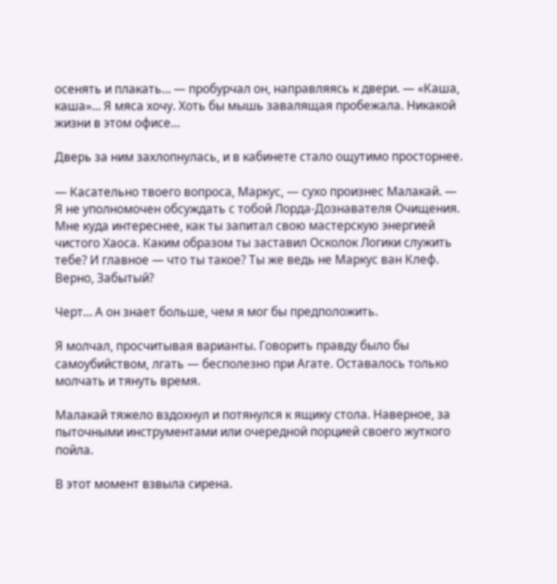осенять и плакать… — пробурчал он, направляясь к двери. — «Каша, каша»… Я мяса хочу. Хоть бы мышь завалящая пробежала. Никакой жизни в этом офисе…

Дверь за ним захлопнулась, и в кабинете стало ощутимо просторнее.

— Касательно твоего вопроса, Маркус, — сухо произнес Малакай. — Я не уполномочен обсуждать с тобой Лорда-Дознавателя Очищения. Мне куда интереснее, как ты запитал свою мастерскую энергией чистого Хаоса. Каким образом ты заставил Осколок Логики служить тебе? И главное — что ты такое? Ты же ведь не Маркус ван Клеф. Верно, Забытый?

Черт… А он знает больше, чем я мог бы предположить.

Я молчал, просчитывая варианты. Говорить правду было бы самоубийством, лгать — бесполезно при Агате. Оставалось только молчать и тянуть время.

Малакай тяжело вздохнул и потянулся к ящику стола. Наверное, за пыточными инструментами или очередной порцией своего жуткого пойла.

В этот момент взвыла сирена.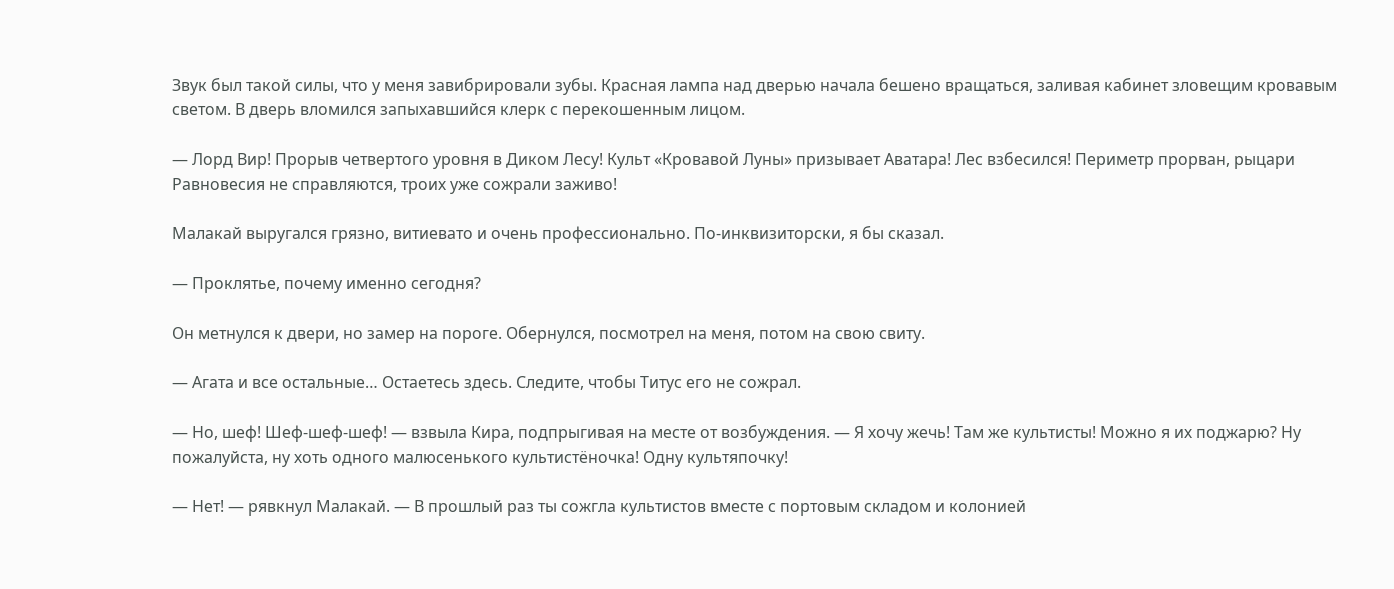Звук был такой силы, что у меня завибрировали зубы. Красная лампа над дверью начала бешено вращаться, заливая кабинет зловещим кровавым светом. В дверь вломился запыхавшийся клерк с перекошенным лицом.

— Лорд Вир! Прорыв четвертого уровня в Диком Лесу! Культ «Кровавой Луны» призывает Аватара! Лес взбесился! Периметр прорван, рыцари Равновесия не справляются, троих уже сожрали заживо!

Малакай выругался грязно, витиевато и очень профессионально. По-инквизиторски, я бы сказал.

— Проклятье, почему именно сегодня?

Он метнулся к двери, но замер на пороге. Обернулся, посмотрел на меня, потом на свою свиту.

— Агата и все остальные… Остаетесь здесь. Следите, чтобы Титус его не сожрал.

— Но, шеф! Шеф-шеф-шеф! — взвыла Кира, подпрыгивая на месте от возбуждения. — Я хочу жечь! Там же культисты! Можно я их поджарю? Ну пожалуйста, ну хоть одного малюсенького культистёночка! Одну культяпочку!

— Нет! — рявкнул Малакай. — В прошлый раз ты сожгла культистов вместе с портовым складом и колонией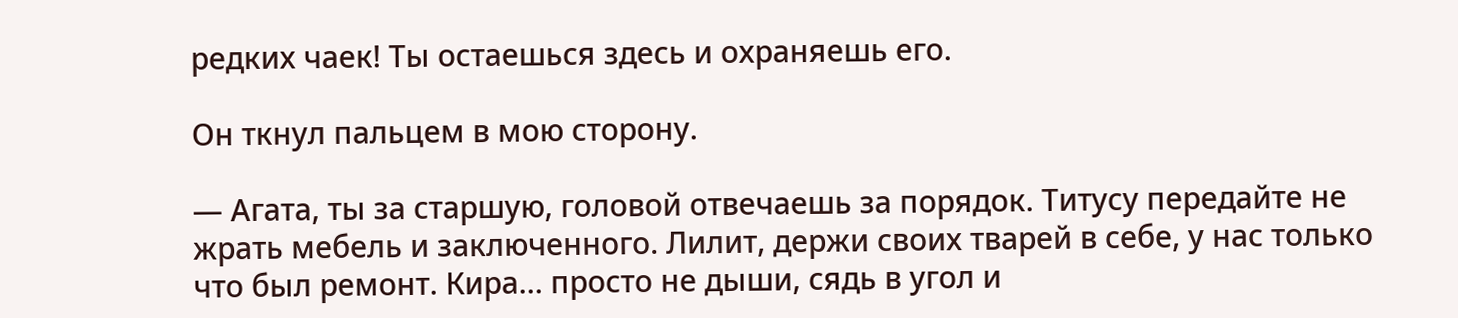редких чаек! Ты остаешься здесь и охраняешь его.

Он ткнул пальцем в мою сторону.

— Агата, ты за старшую, головой отвечаешь за порядок. Титусу передайте не жрать мебель и заключенного. Лилит, держи своих тварей в себе, у нас только что был ремонт. Кира… просто не дыши, сядь в угол и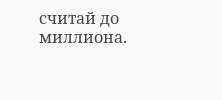считай до миллиона.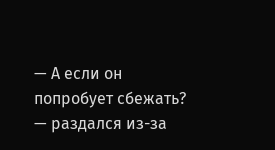— А если он попробует сбежать? — раздался из-за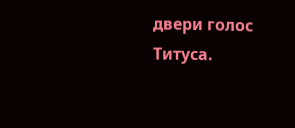двери голос Титуса.